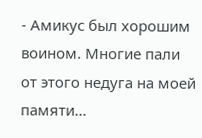- Амикус был хорошим воином. Многие пали от этого недуга на моей памяти…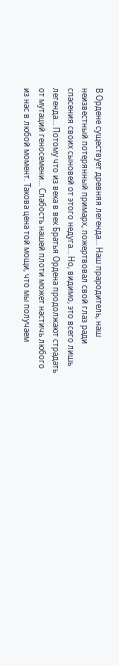В Ордене существует древняя легенда… Наш прародитель, наш неизвестный потерянный примарх, пожертвовал свой глаз ради спасения своих сыновей от этого недуга… Но, видимо, это всего лишь легенда… Потому что из века в век Братья Ордена продолжают страдать от мутаций геносемени… Слабость нашей плоти может настичь любого из нас в любой момент. Такова цена той мощи, что мы получаем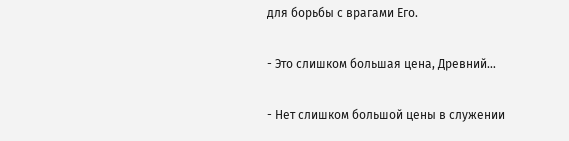для борьбы с врагами Его.

- Это слишком большая цена, Древний…

- Нет слишком большой цены в служении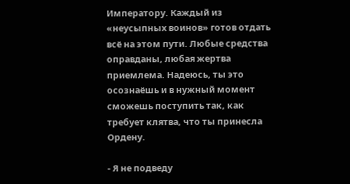Императору. Каждый из «неусыпных воинов» готов отдать всё на этом пути. Любые средства оправданы, любая жертва приемлема. Надеюсь, ты это осознаёшь и в нужный момент сможешь поступить так, как требует клятва, что ты принесла Ордену.

- Я не подведу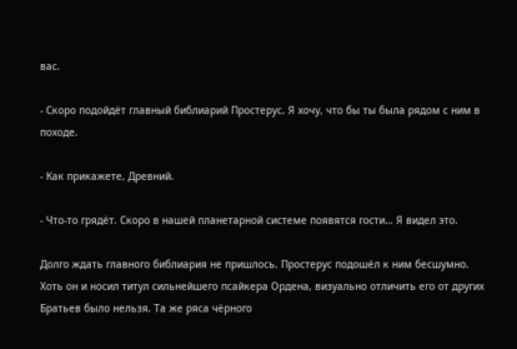вас.

- Скоро подойдёт главный библиарий Простерус. Я хочу, что бы ты была рядом с ним в походе.

- Как прикажете, Древний.

- Что-то грядёт. Скоро в нашей планетарной системе появятся гости… Я видел это.

Долго ждать главного библиария не пришлось. Простерус подошёл к ним бесшумно. Хоть он и носил титул сильнейшего псайкера Ордена, визуально отличить его от других Братьев было нельзя. Та же ряса чёрного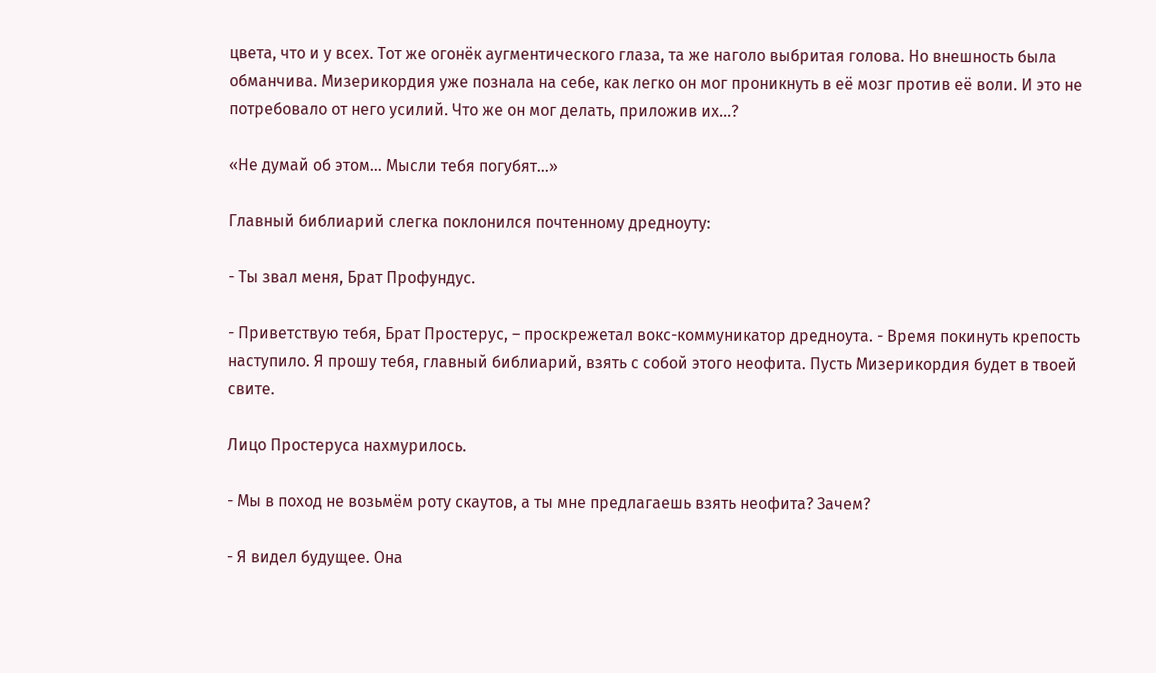цвета, что и у всех. Тот же огонёк аугментического глаза, та же наголо выбритая голова. Но внешность была обманчива. Мизерикордия уже познала на себе, как легко он мог проникнуть в её мозг против её воли. И это не потребовало от него усилий. Что же он мог делать, приложив их...?

«Не думай об этом… Мысли тебя погубят…»

Главный библиарий слегка поклонился почтенному дредноуту:

- Ты звал меня, Брат Профундус.

- Приветствую тебя, Брат Простерус, – проскрежетал вокс-коммуникатор дредноута. - Время покинуть крепость наступило. Я прошу тебя, главный библиарий, взять с собой этого неофита. Пусть Мизерикордия будет в твоей свите.

Лицо Простеруса нахмурилось.

- Мы в поход не возьмём роту скаутов, а ты мне предлагаешь взять неофита? Зачем?

- Я видел будущее. Она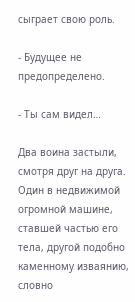сыграет свою роль.

- Будущее не предопределено.

- Ты сам видел…

Два воина застыли, смотря друг на друга. Один в недвижимой огромной машине, ставшей частью его тела, другой подобно каменному изваянию, словно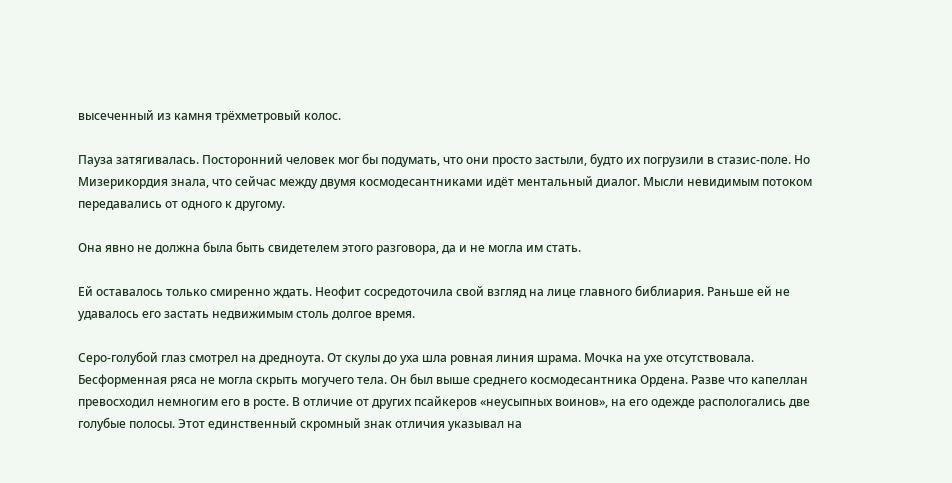высеченный из камня трёхметровый колос.

Пауза затягивалась. Посторонний человек мог бы подумать, что они просто застыли, будто их погрузили в стазис-поле. Но Мизерикордия знала, что сейчас между двумя космодесантниками идёт ментальный диалог. Мысли невидимым потоком передавались от одного к другому.

Она явно не должна была быть свидетелем этого разговора, да и не могла им стать.

Ей оставалось только смиренно ждать. Неофит сосредоточила свой взгляд на лице главного библиария. Раньше ей не удавалось его застать недвижимым столь долгое время.

Серо-голубой глаз смотрел на дредноута. От скулы до уха шла ровная линия шрама. Мочка на ухе отсутствовала. Бесформенная ряса не могла скрыть могучего тела. Он был выше среднего космодесантника Ордена. Разве что капеллан превосходил немногим его в росте. В отличие от других псайкеров «неусыпных воинов», на его одежде распологались две голубые полосы. Этот единственный скромный знак отличия указывал на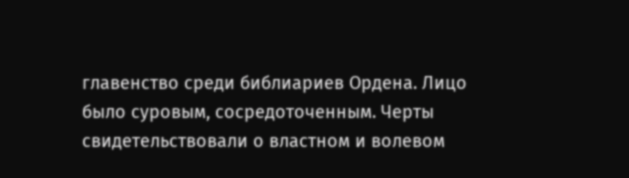главенство среди библиариев Ордена. Лицо было суровым, сосредоточенным. Черты свидетельствовали о властном и волевом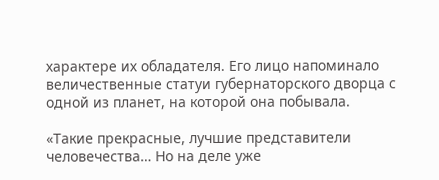характере их обладателя. Его лицо напоминало величественные статуи губернаторского дворца с одной из планет, на которой она побывала.

«Такие прекрасные, лучшие представители человечества… Но на деле уже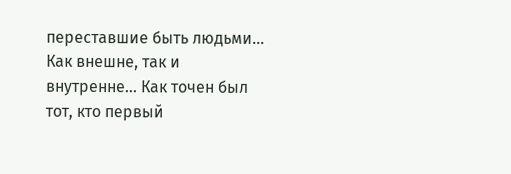переставшие быть людьми… Как внешне, так и внутренне… Как точен был тот, кто первый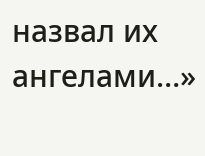назвал их ангелами…»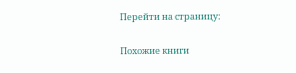Перейти на страницу:

Похожие книги